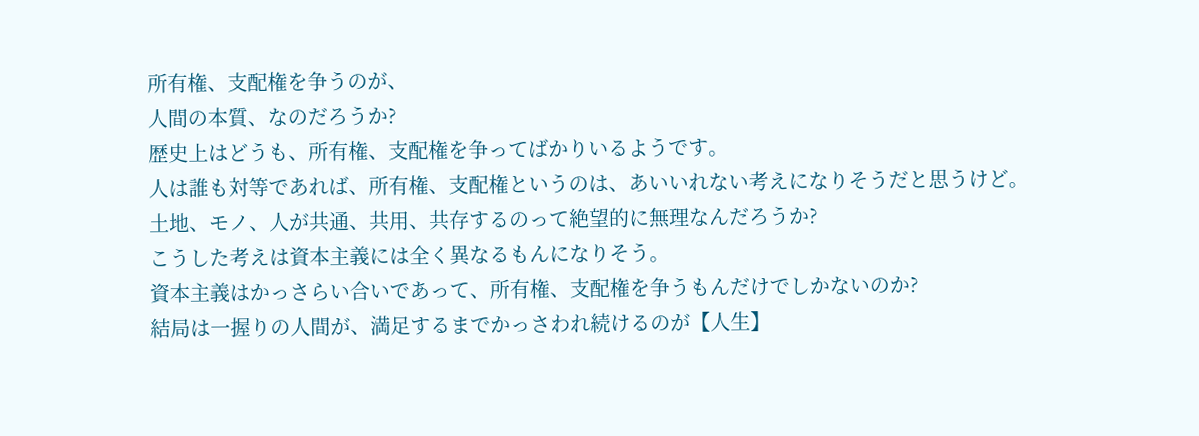所有権、支配権を争うのが、
人間の本質、なのだろうか?
歴史上はどうも、所有権、支配権を争ってばかりいるようです。
人は誰も対等であれば、所有権、支配権というのは、あいいれない考えになりそうだと思うけど。
土地、モノ、人が共通、共用、共存するのって絶望的に無理なんだろうか?
こうした考えは資本主義には全く異なるもんになりそう。
資本主義はかっさらい合いであって、所有権、支配権を争うもんだけでしかないのか?
結局は一握りの人間が、満足するまでかっさわれ続けるのが【人生】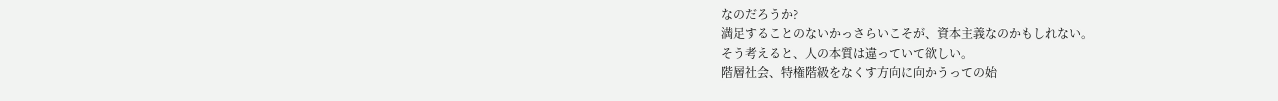なのだろうか?
満足することのないかっさらいこそが、資本主義なのかもしれない。
そう考えると、人の本質は違っていて欲しい。
階層社会、特権階級をなくす方向に向かうっての始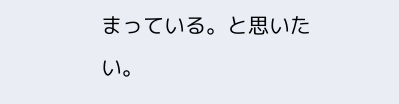まっている。と思いたい。